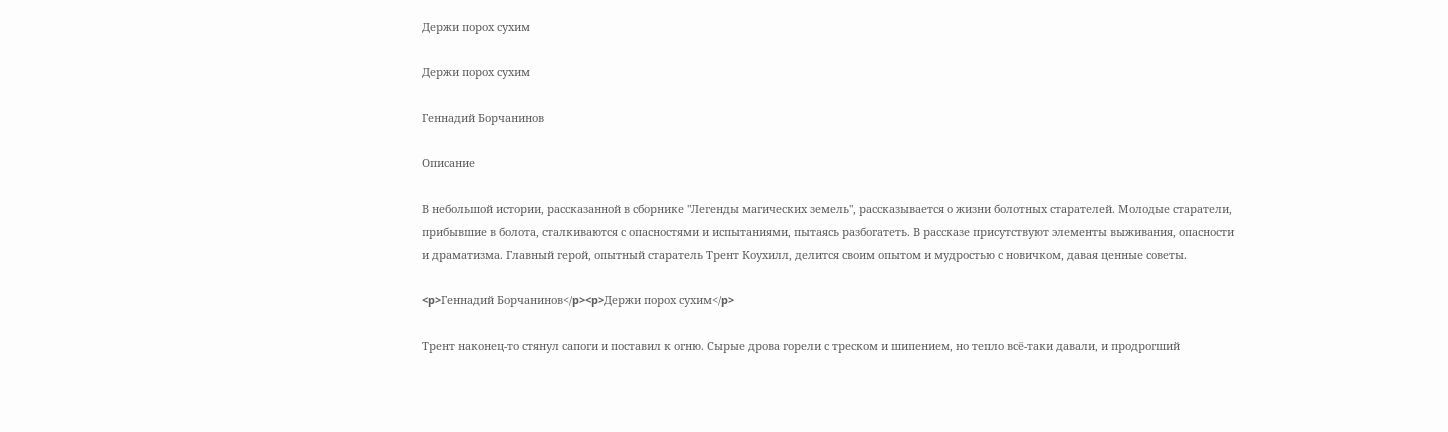Держи порох сухим

Держи порох сухим

Геннадий Борчанинов

Описание

В небольшой истории, рассказанной в сборнике "Легенды магических земель", рассказывается о жизни болотных старателей. Молодые старатели, прибывшие в болота, сталкиваются с опасностями и испытаниями, пытаясь разбогатеть. В рассказе присутствуют элементы выживания, опасности и драматизма. Главный герой, опытный старатель Трент Коухилл, делится своим опытом и мудростью с новичком, давая ценные советы.

<p>Геннадий Борчанинов</p><p>Держи порох сухим</p>

Трент наконец-то стянул сапоги и поставил к огню. Сырые дрова горели с треском и шипением, но тепло всё-таки давали, и продрогший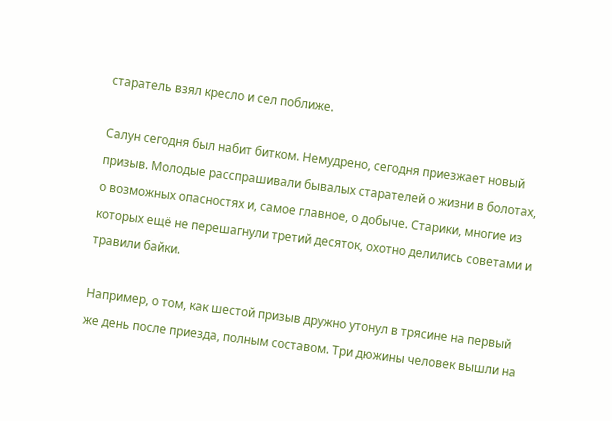старатель взял кресло и сел поближе.

Салун сегодня был набит битком. Немудрено, сегодня приезжает новый призыв. Молодые расспрашивали бывалых старателей о жизни в болотах, о возможных опасностях и, самое главное, о добыче. Старики, многие из которых ещё не перешагнули третий десяток, охотно делились советами и травили байки.

Например, о том, как шестой призыв дружно утонул в трясине на первый же день после приезда, полным составом. Три дюжины человек вышли на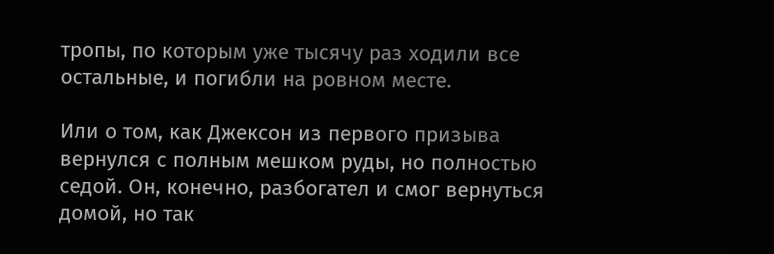тропы, по которым уже тысячу раз ходили все остальные, и погибли на ровном месте.

Или о том, как Джексон из первого призыва вернулся с полным мешком руды, но полностью седой. Он, конечно, разбогател и смог вернуться домой, но так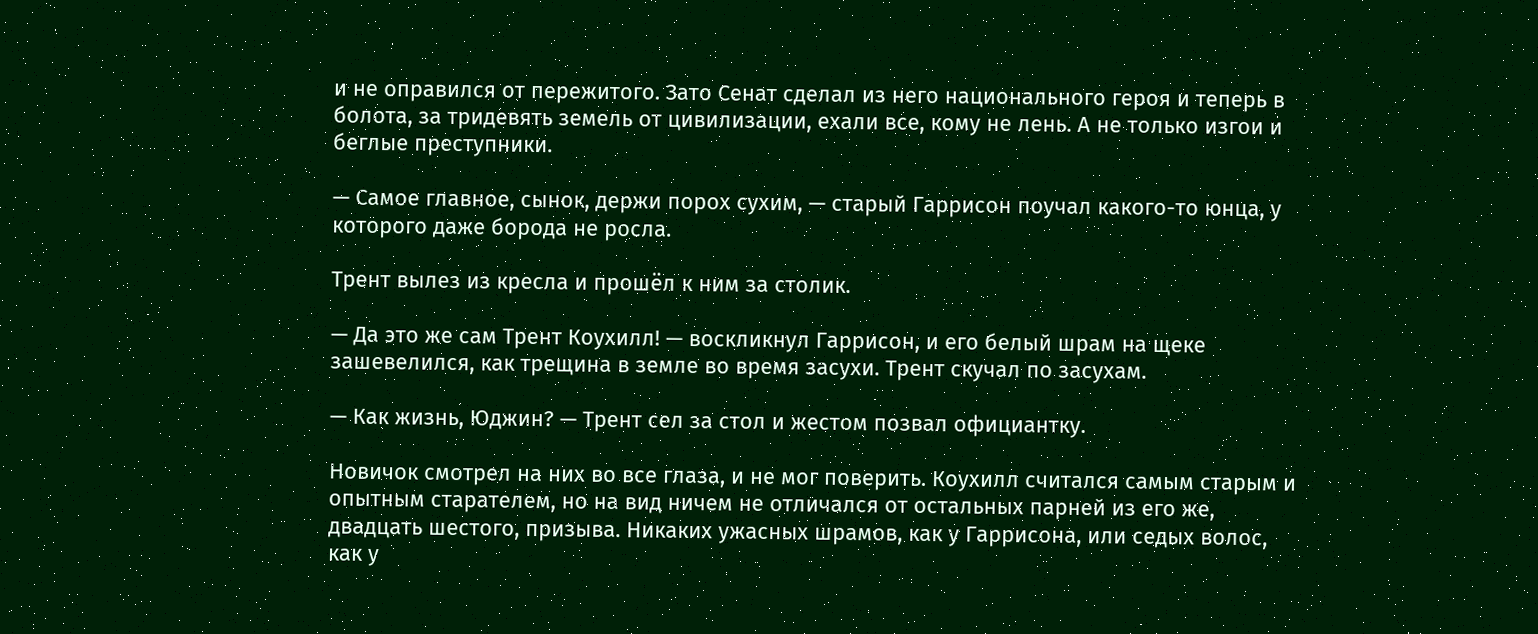и не оправился от пережитого. Зато Сенат сделал из него национального героя и теперь в болота, за тридевять земель от цивилизации, ехали все, кому не лень. А не только изгои и беглые преступники.

— Самое главное, сынок, держи порох сухим, — старый Гаррисон поучал какого-то юнца, у которого даже борода не росла.

Трент вылез из кресла и прошёл к ним за столик.

— Да это же сам Трент Коухилл! — воскликнул Гаррисон, и его белый шрам на щеке зашевелился, как трещина в земле во время засухи. Трент скучал по засухам.

— Как жизнь, Юджин? — Трент сел за стол и жестом позвал официантку.

Новичок смотрел на них во все глаза, и не мог поверить. Коухилл считался самым старым и опытным старателем, но на вид ничем не отличался от остальных парней из его же, двадцать шестого, призыва. Никаких ужасных шрамов, как у Гаррисона, или седых волос, как у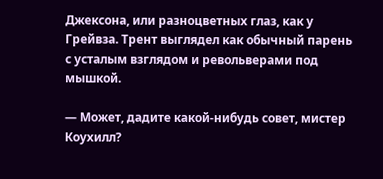Джексона, или разноцветных глаз, как у Грейвза. Трент выглядел как обычный парень с усталым взглядом и револьверами под мышкой.

— Может, дадите какой-нибудь совет, мистер Коухилл?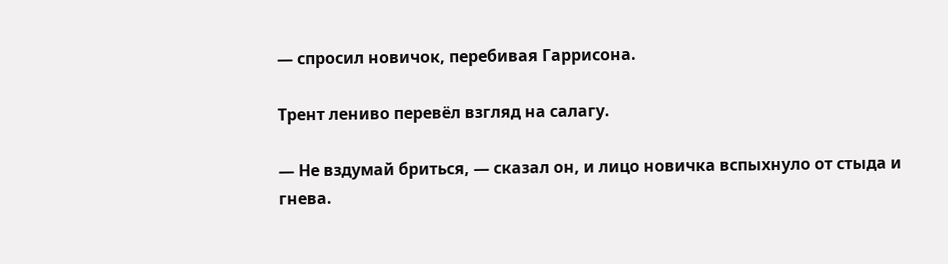— спросил новичок, перебивая Гаррисона.

Трент лениво перевёл взгляд на салагу.

— Не вздумай бриться, — сказал он, и лицо новичка вспыхнуло от стыда и гнева.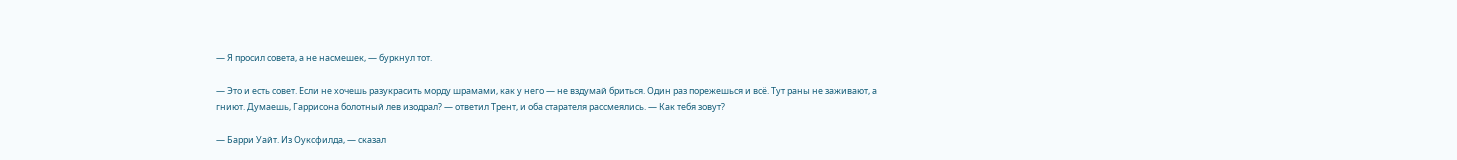— Я просил совета, а не насмешек, — буркнул тот.

— Это и есть совет. Если не хочешь разукрасить морду шрамами, как у него — не вздумай бриться. Один раз порежешься и всё. Тут раны не заживают, а гниют. Думаешь, Гаррисона болотный лев изодрал? — ответил Трент, и оба старателя рассмеялись. — Как тебя зовут?

— Барри Уайт. Из Оуксфилда, — сказал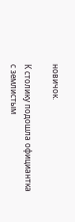новичок.

К столику подошла официантка с землистым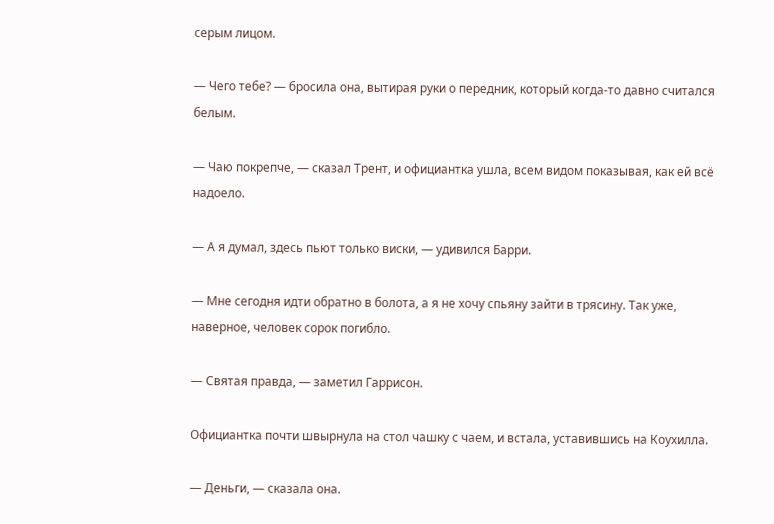серым лицом.

— Чего тебе? — бросила она, вытирая руки о передник, который когда-то давно считался белым.

— Чаю покрепче, — сказал Трент, и официантка ушла, всем видом показывая, как ей всё надоело.

— А я думал, здесь пьют только виски, — удивился Барри.

— Мне сегодня идти обратно в болота, а я не хочу спьяну зайти в трясину. Так уже, наверное, человек сорок погибло.

— Святая правда, — заметил Гаррисон.

Официантка почти швырнула на стол чашку с чаем, и встала, уставившись на Коухилла.

— Деньги, — сказала она.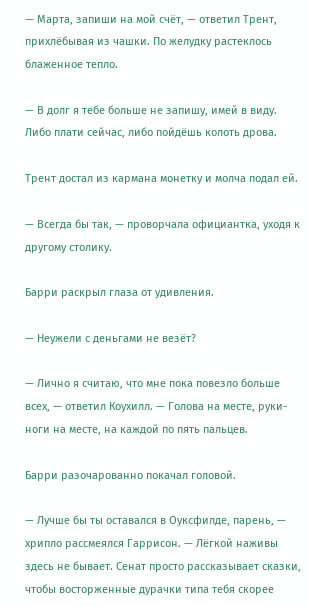— Марта, запиши на мой счёт, — ответил Трент, прихлёбывая из чашки. По желудку растеклось блаженное тепло.

— В долг я тебе больше не запишу, имей в виду. Либо плати сейчас, либо пойдёшь колоть дрова.

Трент достал из кармана монетку и молча подал ей.

— Всегда бы так, — проворчала официантка, уходя к другому столику.

Барри раскрыл глаза от удивления.

— Неужели с деньгами не везёт?

— Лично я считаю, что мне пока повезло больше всех, — ответил Коухилл. — Голова на месте, руки-ноги на месте, на каждой по пять пальцев.

Барри разочарованно покачал головой.

— Лучше бы ты оставался в Оуксфилде, парень, — хрипло рассмеялся Гаррисон. — Лёгкой наживы здесь не бывает. Сенат просто рассказывает сказки, чтобы восторженные дурачки типа тебя скорее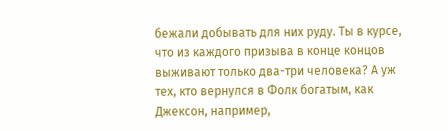бежали добывать для них руду. Ты в курсе, что из каждого призыва в конце концов выживают только два-три человека? А уж тех, кто вернулся в Фолк богатым, как Джексон, например,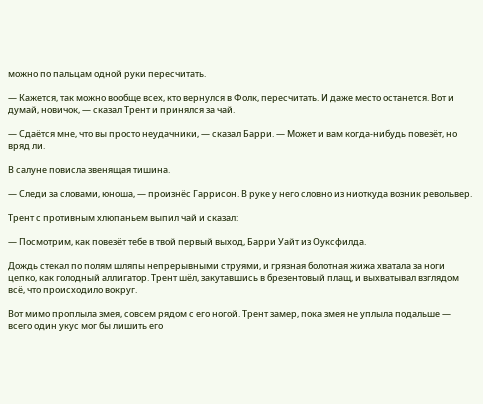можно по пальцам одной руки пересчитать.

— Кажется, так можно вообще всех, кто вернулся в Фолк, пересчитать. И даже место останется. Вот и думай, новичок, — сказал Трент и принялся за чай.

— Сдаётся мне, что вы просто неудачники, — сказал Барри. — Может и вам когда-нибудь повезёт, но вряд ли.

В салуне повисла звенящая тишина.

— Следи за словами, юноша, — произнёс Гаррисон. В руке у него словно из ниоткуда возник револьвер.

Трент с противным хлюпаньем выпил чай и сказал:

— Посмотрим, как повезёт тебе в твой первый выход, Барри Уайт из Оуксфилда.

Дождь стекал по полям шляпы непрерывными струями, и грязная болотная жижа хватала за ноги цепко, как голодный аллигатор. Трент шёл, закутавшись в брезентовый плащ, и выхватывал взглядом всё, что происходило вокруг.

Вот мимо проплыла змея, совсем рядом с его ногой. Трент замер, пока змея не уплыла подальше — всего один укус мог бы лишить его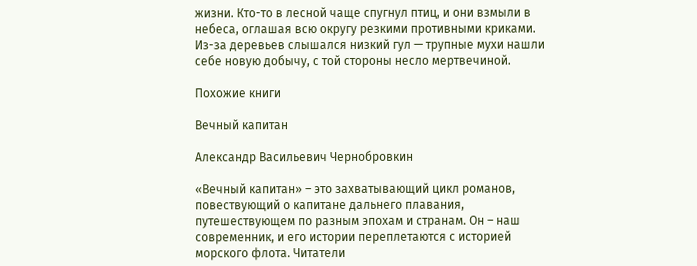жизни. Кто-то в лесной чаще спугнул птиц, и они взмыли в небеса, оглашая всю округу резкими противными криками. Из-за деревьев слышался низкий гул — трупные мухи нашли себе новую добычу, с той стороны несло мертвечиной.

Похожие книги

Вечный капитан

Александр Васильевич Чернобровкин

«Вечный капитан» – это захватывающий цикл романов, повествующий о капитане дальнего плавания, путешествующем по разным эпохам и странам. Он – наш современник, и его истории переплетаются с историей морского флота. Читатели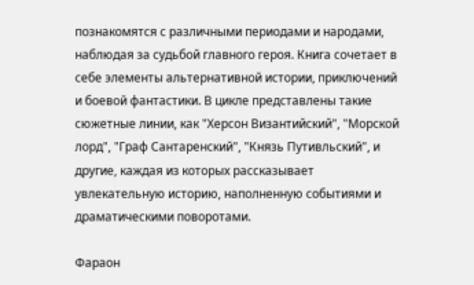познакомятся с различными периодами и народами, наблюдая за судьбой главного героя. Книга сочетает в себе элементы альтернативной истории, приключений и боевой фантастики. В цикле представлены такие сюжетные линии, как "Херсон Византийский", "Морской лорд", "Граф Сантаренский", "Князь Путивльский", и другие, каждая из которых рассказывает увлекательную историю, наполненную событиями и драматическими поворотами.

Фараон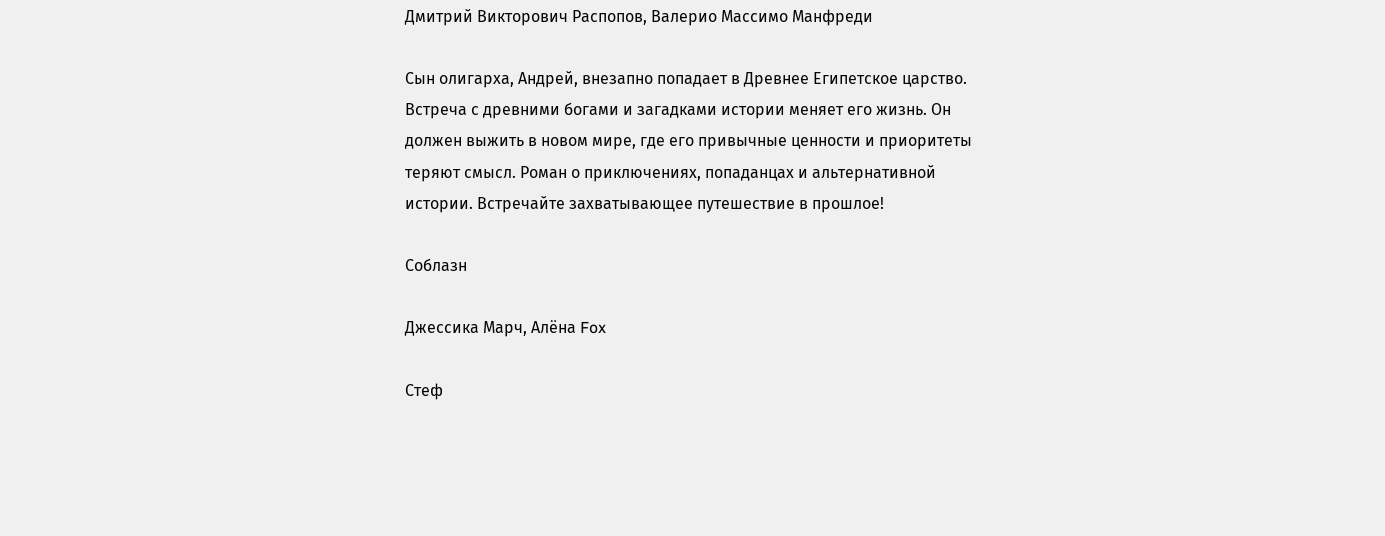Дмитрий Викторович Распопов, Валерио Массимо Манфреди

Сын олигарха, Андрей, внезапно попадает в Древнее Египетское царство. Встреча с древними богами и загадками истории меняет его жизнь. Он должен выжить в новом мире, где его привычные ценности и приоритеты теряют смысл. Роман о приключениях, попаданцах и альтернативной истории. Встречайте захватывающее путешествие в прошлое!

Соблазн

Джессика Марч, Алёна Fox

Стеф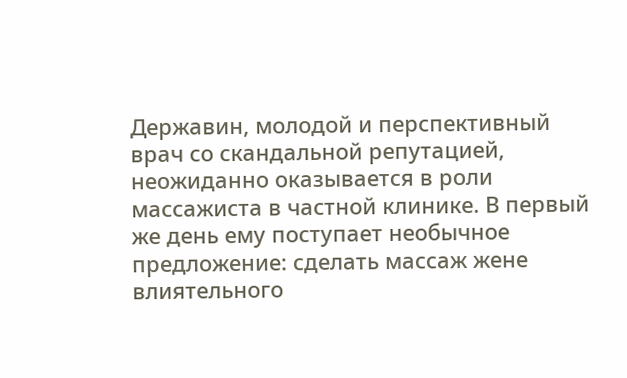Державин, молодой и перспективный врач со скандальной репутацией, неожиданно оказывается в роли массажиста в частной клинике. В первый же день ему поступает необычное предложение: сделать массаж жене влиятельного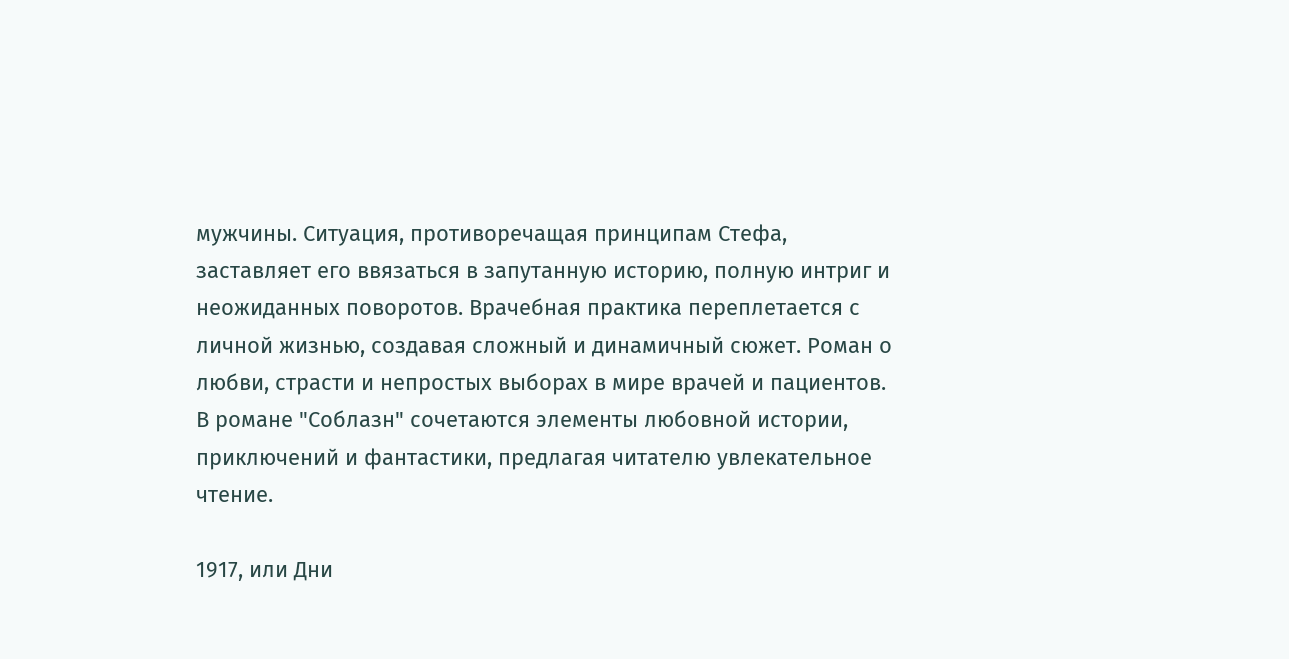мужчины. Ситуация, противоречащая принципам Стефа, заставляет его ввязаться в запутанную историю, полную интриг и неожиданных поворотов. Врачебная практика переплетается с личной жизнью, создавая сложный и динамичный сюжет. Роман о любви, страсти и непростых выборах в мире врачей и пациентов. В романе "Соблазн" сочетаются элементы любовной истории, приключений и фантастики, предлагая читателю увлекательное чтение.

1917, или Дни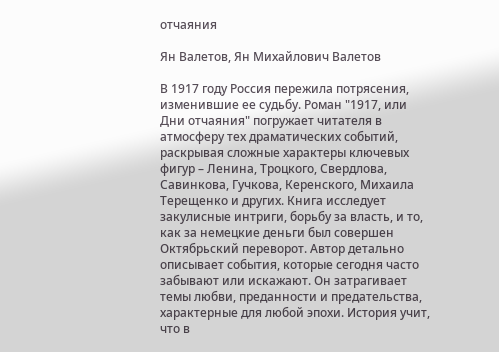отчаяния

Ян Валетов, Ян Михайлович Валетов

В 1917 году Россия пережила потрясения, изменившие ее судьбу. Роман "1917, или Дни отчаяния" погружает читателя в атмосферу тех драматических событий, раскрывая сложные характеры ключевых фигур – Ленина, Троцкого, Свердлова, Савинкова, Гучкова, Керенского, Михаила Терещенко и других. Книга исследует закулисные интриги, борьбу за власть, и то, как за немецкие деньги был совершен Октябрьский переворот. Автор детально описывает события, которые сегодня часто забывают или искажают. Он затрагивает темы любви, преданности и предательства, характерные для любой эпохи. История учит, что в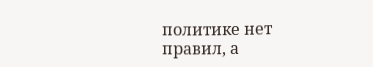политике нет правил, а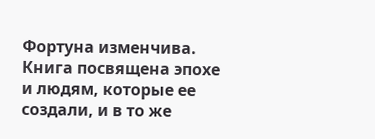Фортуна изменчива. Книга посвящена эпохе и людям, которые ее создали, и в то же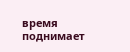время поднимает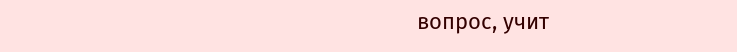вопрос, учит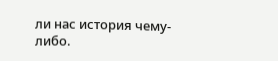ли нас история чему-либо.